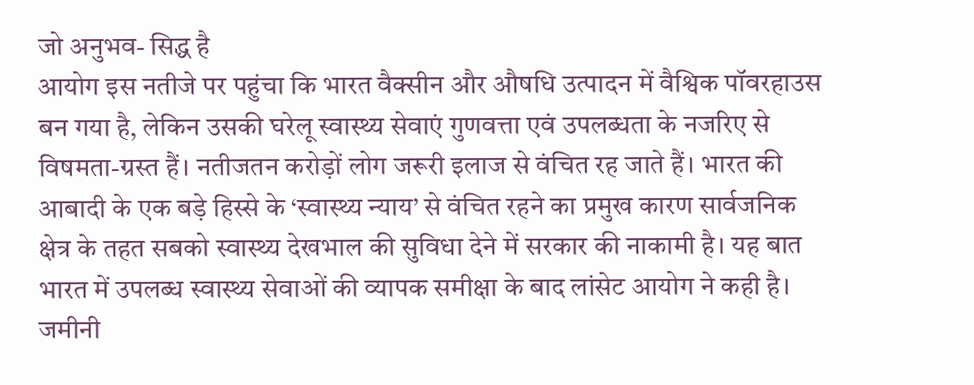जो अनुभव- सिद्ध है
आयोग इस नतीजे पर पहुंचा कि भारत वैक्सीन और औषधि उत्पादन में वैश्विक पॉवरहाउस बन गया है, लेकिन उसकी घरेलू स्वास्थ्य सेवाएं गुणवत्ता एवं उपलब्धता के नजरिए से विषमता-ग्रस्त हैं। नतीजतन करोड़ों लोग जरूरी इलाज से वंचित रह जाते हैं। भारत की आबादी के एक बड़े हिस्से के ‘स्वास्थ्य न्याय’ से वंचित रहने का प्रमुख कारण सार्वजनिक क्षेत्र के तहत सबको स्वास्थ्य देखभाल की सुविधा देने में सरकार की नाकामी है। यह बात भारत में उपलब्ध स्वास्थ्य सेवाओं की व्यापक समीक्षा के बाद लांसेट आयोग ने कही है। जमीनी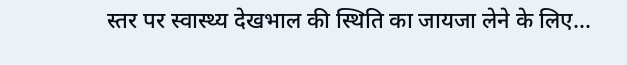स्तर पर स्वास्थ्य देखभाल की स्थिति का जायजा लेने के लिए...